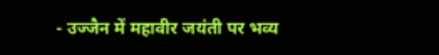- उज्जैन में महावीर जयंती पर भव्य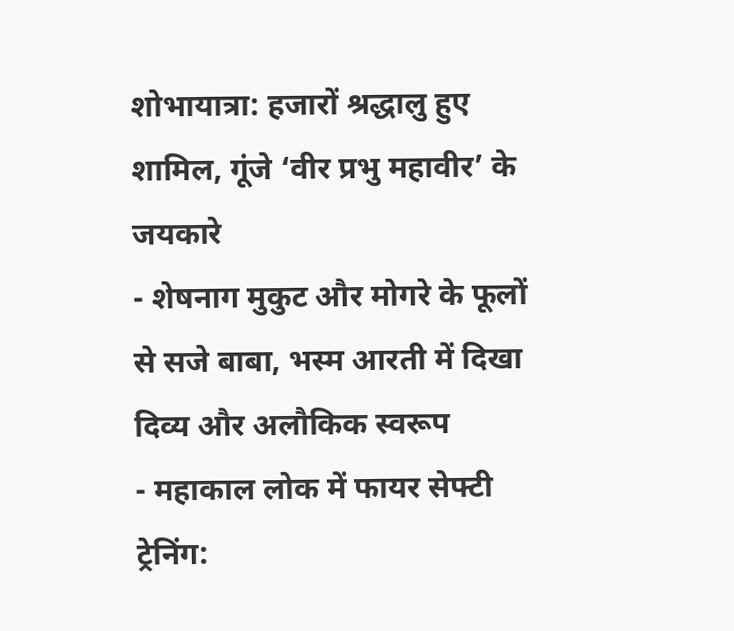शोभायात्रा: हजारों श्रद्धालु हुए शामिल, गूंजे ‘वीर प्रभु महावीर’ के जयकारे
- शेषनाग मुकुट और मोगरे के फूलों से सजे बाबा, भस्म आरती में दिखा दिव्य और अलौकिक स्वरूप
- महाकाल लोक में फायर सेफ्टी ट्रेनिंग: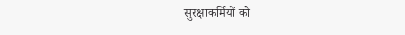सुरक्षाकर्मियों को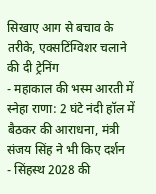सिखाए आग से बचाव के तरीके, एक्सटिंग्विशर चलाने की दी ट्रेनिंग
- महाकाल की भस्म आरती में स्नेहा राणा: 2 घंटे नंदी हॉल में बैठकर की आराधना, मंत्री संजय सिंह ने भी किए दर्शन
- सिंहस्थ 2028 की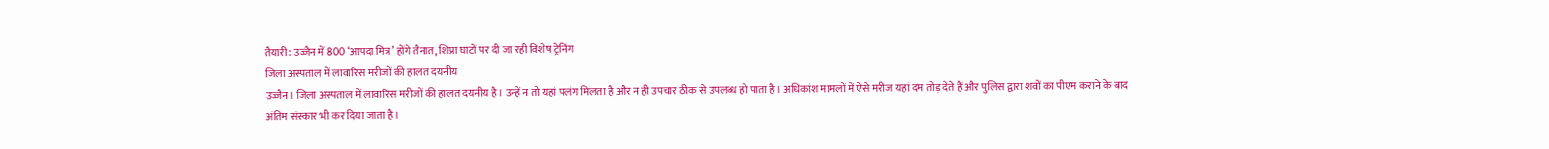तैयारी: उज्जैन में 800 ‘आपदा मित्र’ होंगे तैनात, शिप्रा घाटों पर दी जा रही विशेष ट्रेनिंग
जिला अस्पताल में लावारिस मरीजों की हालत दयनीय
उज्जैन। जिला अस्पताल में लावारिस मरीजों की हालत दयनीय है। उन्हें न तो यहां पलंग मिलता है और न ही उपचार ठीक से उपलब्ध हो पाता है। अधिकांश मामलों में ऐसे मरीज यहां दम तोड़ देते हैं और पुलिस द्वारा शवों का पीएम कराने के बाद अंतिम संस्कार भी कर दिया जाता है।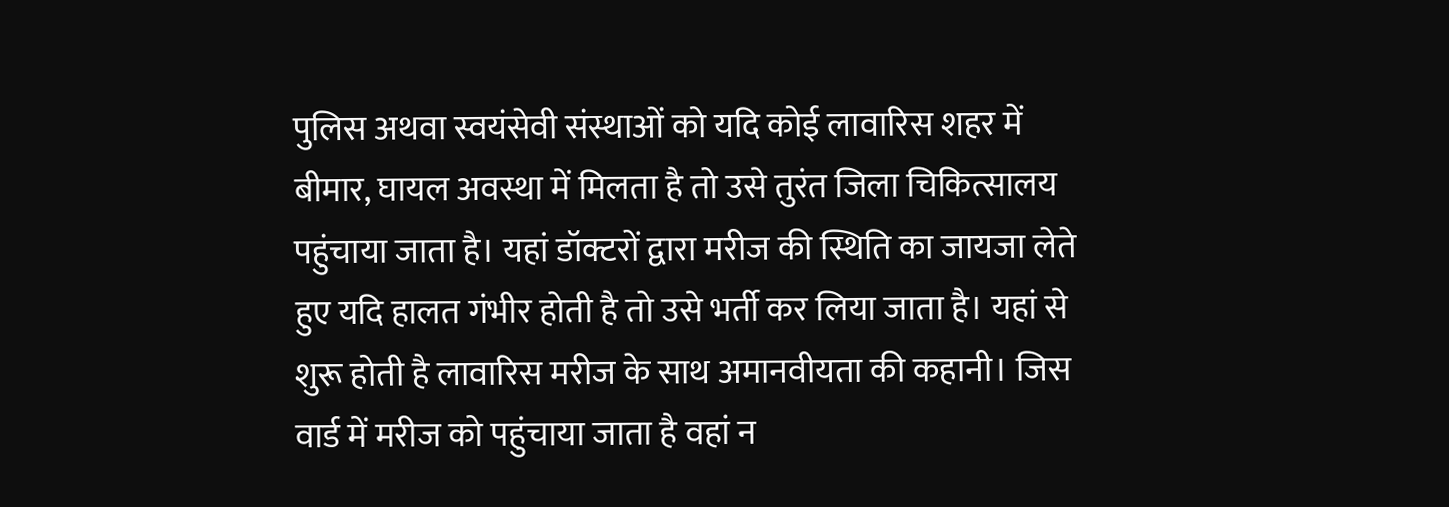पुलिस अथवा स्वयंसेवी संस्थाओं को यदि कोई लावारिस शहर में बीमार, घायल अवस्था में मिलता है तो उसे तुरंत जिला चिकित्सालय पहुंचाया जाता है। यहां डॉक्टरों द्वारा मरीज की स्थिति का जायजा लेते हुए यदि हालत गंभीर होती है तो उसे भर्ती कर लिया जाता है। यहां से शुरू होती है लावारिस मरीज के साथ अमानवीयता की कहानी। जिस वार्ड में मरीज को पहुंचाया जाता है वहां न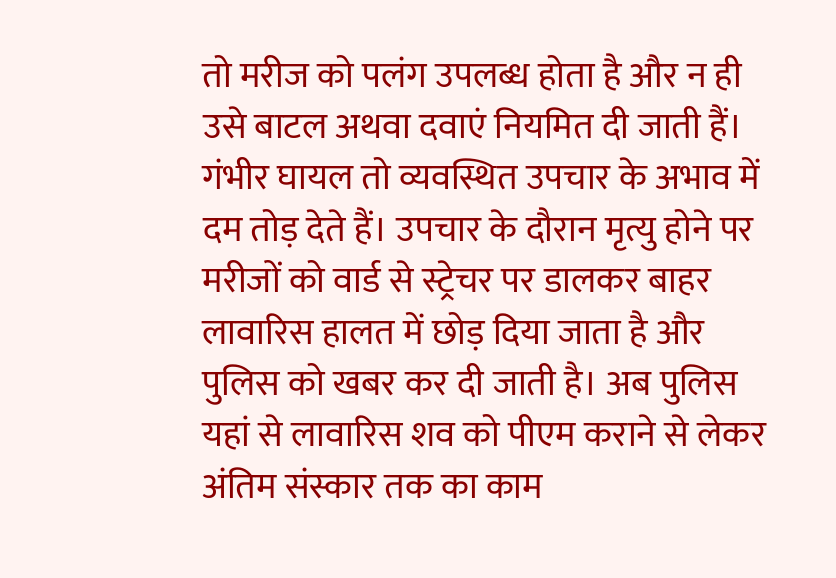तो मरीज को पलंग उपलब्ध होता है और न ही उसे बाटल अथवा दवाएं नियमित दी जाती हैं।
गंभीर घायल तो व्यवस्थित उपचार के अभाव में दम तोड़ देते हैं। उपचार के दौरान मृत्यु होने पर मरीजों को वार्ड से स्ट्रेचर पर डालकर बाहर लावारिस हालत में छोड़ दिया जाता है और पुलिस को खबर कर दी जाती है। अब पुलिस यहां से लावारिस शव को पीएम कराने से लेकर अंतिम संस्कार तक का काम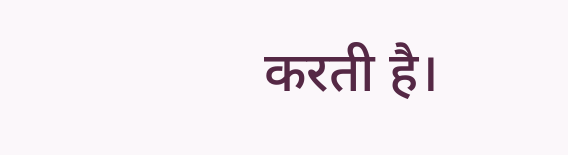करती है।